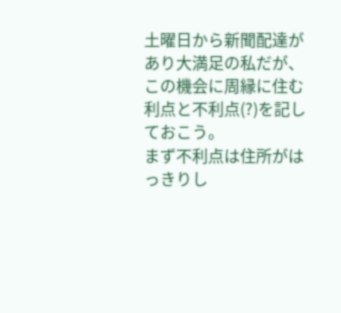土曜日から新聞配達があり大満足の私だが、この機会に周縁に住む利点と不利点(?)を記しておこう。
まず不利点は住所がはっきりし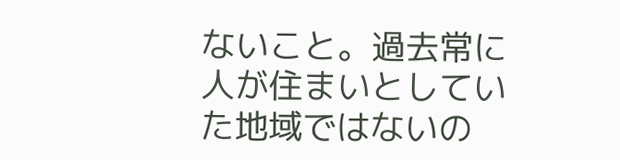ないこと。過去常に人が住まいとしていた地域ではないの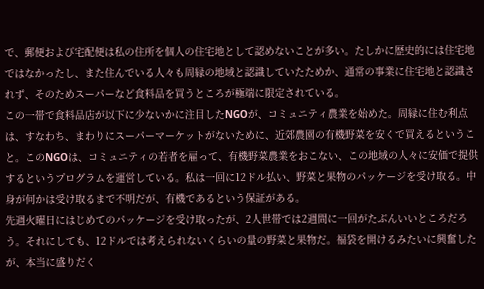で、郵便および宅配便は私の住所を個人の住宅地として認めないことが多い。たしかに歴史的には住宅地ではなかったし、また住んでいる人々も周縁の地域と認識していたためか、通常の事業に住宅地と認識されず、そのためスーパーなど食料品を買うところが極端に限定されている。
この一帯で食料品店が以下に少ないかに注目したNGOが、コミュニティ農業を始めた。周縁に住む利点は、すなわち、まわりにスーパーマーケットがないために、近郊農園の有機野菜を安くで買えるということ。このNGOは、コミュニティの若者を雇って、有機野菜農業をおこない、この地域の人々に安価で提供するというプログラムを運営している。私は一回に12ドル払い、野菜と果物のパッケージを受け取る。中身が何かは受け取るまで不明だが、有機であるという保証がある。
先週火曜日にはじめてのパッケージを受け取ったが、2人世帯では2週間に一回がたぶんいいところだろう。それにしても、12ドルでは考えられないくらいの量の野菜と果物だ。福袋を開けるみたいに興奮したが、本当に盛りだく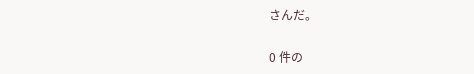さんだ。

0 件の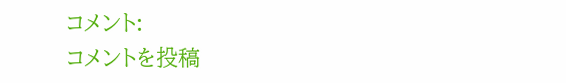コメント:
コメントを投稿